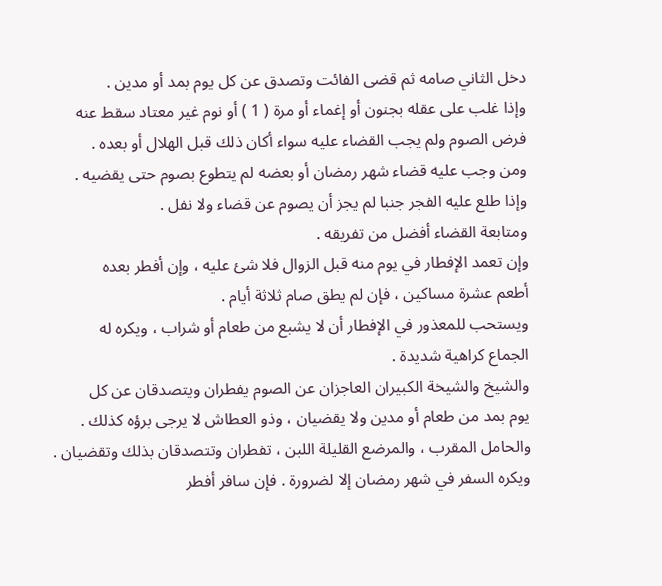دخل الثاني صامه ثم قضى الفائت وتصدق عن كل يوم بمد أو مدين .
وإذا غلب على عقله بجنون أو إغماء أو مرة ( 1 ) أو نوم غير معتاد سقط عنه
فرض الصوم ولم يجب القضاء عليه سواء أكان ذلك قبل الهلال أو بعده .
ومن وجب عليه قضاء شهر رمضان أو بعضه لم يتطوع بصوم حتى يقضيه .
وإذا طلع عليه الفجر جنبا لم يجز أن يصوم عن قضاء ولا نفل .
ومتابعة القضاء أفضل من تفريقه .
وإن تعمد الإفطار في يوم منه قبل الزوال فلا شئ عليه ، وإن أفطر بعده
أطعم عشرة مساكين ، فإن لم يطق صام ثلاثة أيام .
ويستحب للمعذور في الإفطار أن لا يشبع من طعام أو شراب ، ويكره له
الجماع كراهية شديدة .
والشيخ والشيخة الكبيران العاجزان عن الصوم يفطران ويتصدقان عن كل
يوم بمد من طعام أو مدين ولا يقضيان ، وذو العطاش لا يرجى برؤه كذلك .
والحامل المقرب ، والمرضع القليلة اللبن ، تفطران وتتصدقان بذلك وتقضيان .
ويكره السفر في شهر رمضان إلا لضرورة . فإن سافر أفطر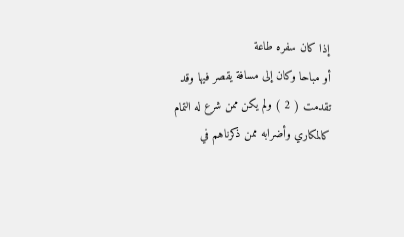إذا كان سفره طاعة
أو مباحا وكان إلى مسافة يقصر فيها وقد تقدمت ( 2 ) ولم يكن ممن شرع له التمام
كالمكاري وأضرابه ممن ذكرناهم في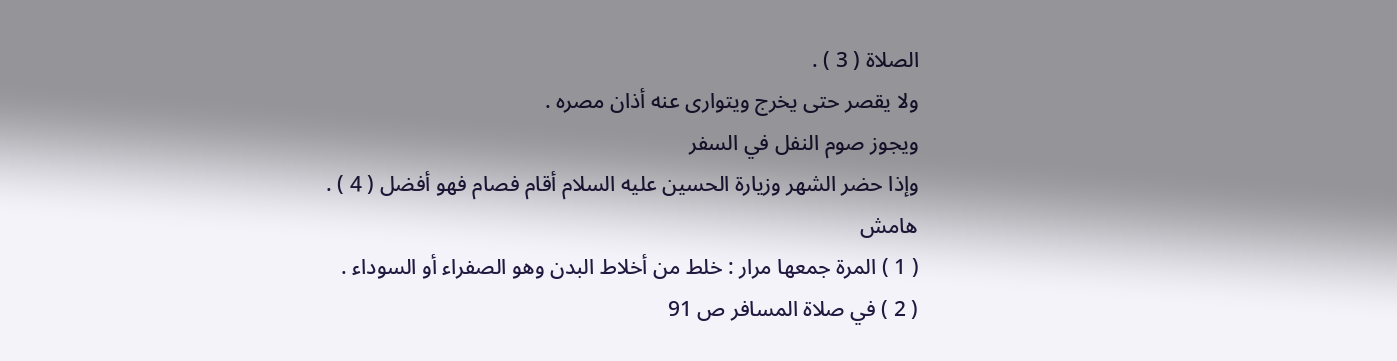الصلاة ( 3 ) .
ولا يقصر حتى يخرج ويتوارى عنه أذان مصره .
ويجوز صوم النفل في السفر
وإذا حضر الشهر وزيارة الحسين عليه السلام أقام فصام فهو أفضل ( 4 ) .
هامش
( 1 ) المرة جمعها مرار : خلط من أخلاط البدن وهو الصفراء أو السوداء .
( 2 ) في صلاة المسافر ص 91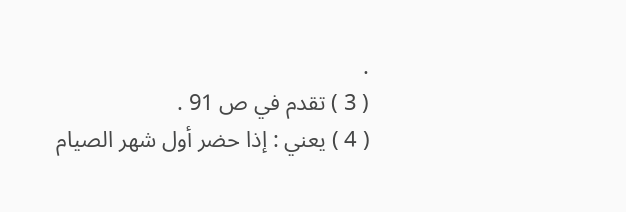.
( 3 ) تقدم في ص 91 .
( 4 ) يعني : إذا حضر أول شهر الصيام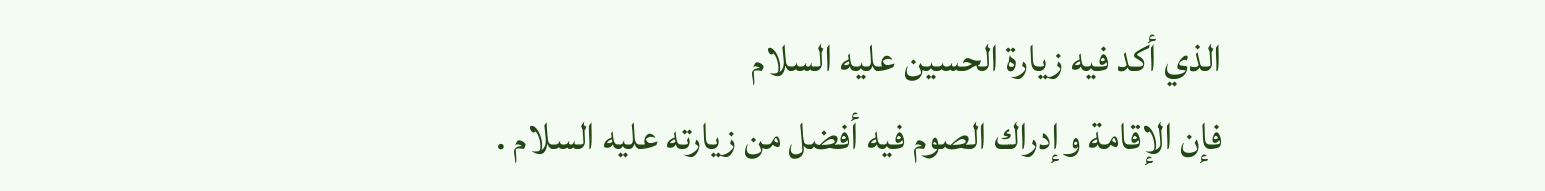الذي أكد فيه زيارة الحسين عليه السلام
فإن الإقامة وإدراك الصوم فيه أفضل من زيارته عليه السلام .